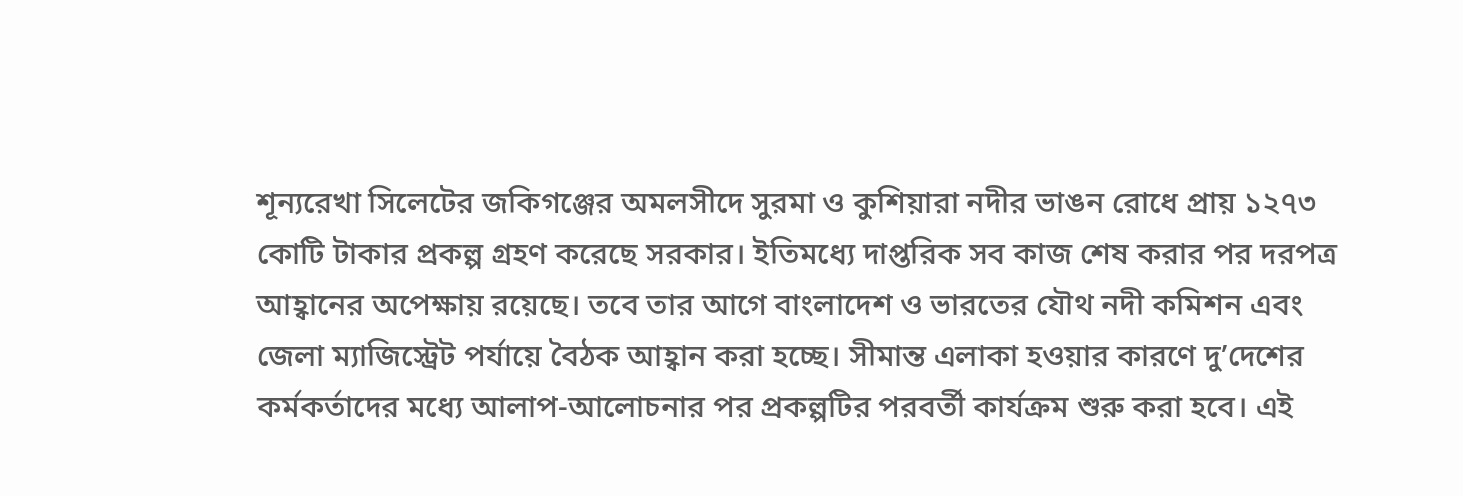শূন্যরেখা সিলেটের জকিগঞ্জের অমলসীদে সুরমা ও কুশিয়ারা নদীর ভাঙন রোধে প্রায় ১২৭৩ কোটি টাকার প্রকল্প গ্রহণ করেছে সরকার। ইতিমধ্যে দাপ্তরিক সব কাজ শেষ করার পর দরপত্র আহ্বানের অপেক্ষায় রয়েছে। তবে তার আগে বাংলাদেশ ও ভারতের যৌথ নদী কমিশন এবং জেলা ম্যাজিস্ট্রেট পর্যায়ে বৈঠক আহ্বান করা হচ্ছে। সীমান্ত এলাকা হওয়ার কারণে দু’দেশের কর্মকর্তাদের মধ্যে আলাপ-আলোচনার পর প্রকল্পটির পরবর্তী কার্যক্রম শুরু করা হবে। এই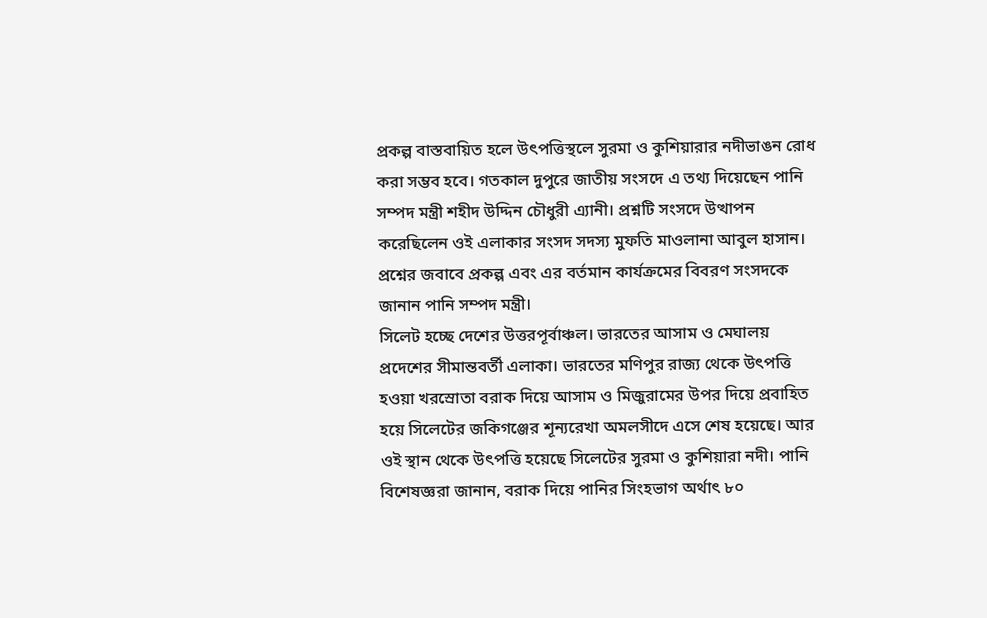প্রকল্প বাস্তবায়িত হলে উৎপত্তিস্থলে সুরমা ও কুশিয়ারার নদীভাঙন রোধ করা সম্ভব হবে। গতকাল দুপুরে জাতীয় সংসদে এ তথ্য দিয়েছেন পানি সম্পদ মন্ত্রী শহীদ উদ্দিন চৌধুরী এ্যানী। প্রশ্নটি সংসদে উত্থাপন করেছিলেন ওই এলাকার সংসদ সদস্য মুফতি মাওলানা আবুল হাসান। প্রশ্নের জবাবে প্রকল্প এবং এর বর্তমান কার্যক্রমের বিবরণ সংসদকে জানান পানি সম্পদ মন্ত্রী।
সিলেট হচ্ছে দেশের উত্তরপূর্বাঞ্চল। ভারতের আসাম ও মেঘালয় প্রদেশের সীমান্তবর্তী এলাকা। ভারতের মণিপুর রাজ্য থেকে উৎপত্তি হওয়া খরস্রোতা বরাক দিয়ে আসাম ও মিজুরামের উপর দিয়ে প্রবাহিত হয়ে সিলেটের জকিগঞ্জের শূন্যরেখা অমলসীদে এসে শেষ হয়েছে। আর ওই স্থান থেকে উৎপত্তি হয়েছে সিলেটের সুরমা ও কুশিয়ারা নদী। পানি বিশেষজ্ঞরা জানান, বরাক দিয়ে পানির সিংহভাগ অর্থাৎ ৮০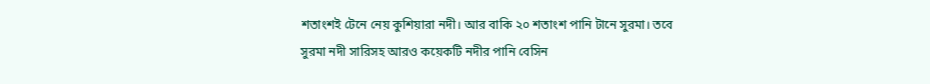শতাংশই টেনে নেয় কুশিয়ারা নদী। আর বাকি ২০ শতাংশ পানি টানে সুরমা। তবে সুরমা নদী সারিসহ আরও কয়েকটি নদীর পানি বেসিন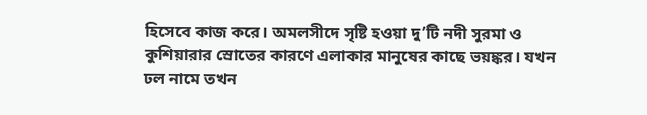হিসেবে কাজ করে। অমলসীদে সৃষ্টি হওয়া দু’টি নদী সুরমা ও কুশিয়ারার স্রোতের কারণে এলাকার মানুষের কাছে ভয়ঙ্কর। যখন ঢল নামে তখন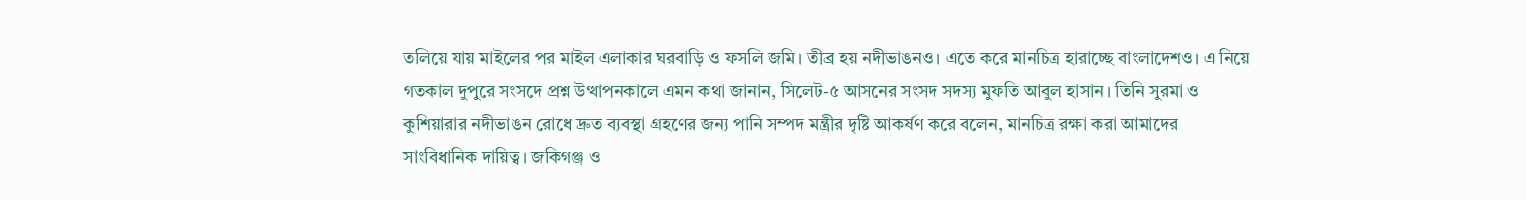তলিয়ে যায় মাইলের পর মাইল এলাকার ঘরবাড়ি ও ফসলি জমি। তীব্র হয় নদীভাঙনও। এতে করে মানচিত্র হারাচ্ছে বাংলাদেশও। এ নিয়ে গতকাল দুপুরে সংসদে প্রশ্ন উত্থাপনকালে এমন কথা জানান, সিলেট-৫ আসনের সংসদ সদস্য মুফতি আবুল হাসান। তিনি সুরমা ও কুশিয়ারার নদীভাঙন রোধে দ্রুত ব্যবস্থা গ্রহণের জন্য পানি সম্পদ মন্ত্রীর দৃষ্টি আকর্ষণ করে বলেন, মানচিত্র রক্ষা করা আমাদের সাংবিধানিক দায়িত্ব। জকিগঞ্জ ও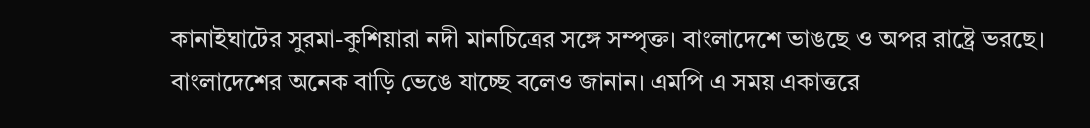কানাইঘাটের সুরমা-কুশিয়ারা নদী মানচিত্রের সঙ্গে সম্পৃক্ত। বাংলাদেশে ভাঙছে ও অপর রাষ্ট্রে ভরছে। বাংলাদেশের অনেক বাড়ি ভেঙে যাচ্ছে বলেও জানান। এমপি এ সময় একাত্তরে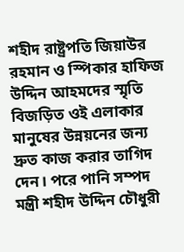শহীদ রাষ্ট্রপতি জিয়াউর রহমান ও স্পিকার হাফিজ উদ্দিন আহমদের স্মৃতি বিজড়িত ওই এলাকার মানুষের উন্নয়নের জন্য দ্রুত কাজ করার তাগিদ দেন। পরে পানি সম্পদ মন্ত্রী শহীদ উদ্দিন চৌধুরী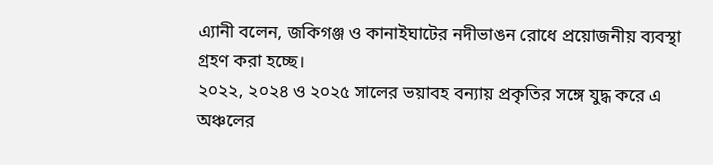এ্যানী বলেন, জকিগঞ্জ ও কানাইঘাটের নদীভাঙন রোধে প্রয়োজনীয় ব্যবস্থা গ্রহণ করা হচ্ছে।
২০২২, ২০২৪ ও ২০২৫ সালের ভয়াবহ বন্যায় প্রকৃতির সঙ্গে যুদ্ধ করে এ অঞ্চলের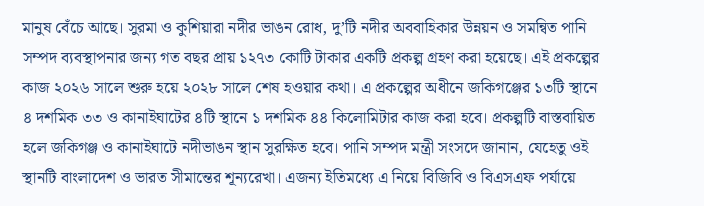মানুষ বেঁচে আছে। সুরমা ও কুশিয়ারা নদীর ভাঙন রোধ, দু’টি নদীর অববাহিকার উন্নয়ন ও সমন্বিত পানি সম্পদ ব্যবস্থাপনার জন্য গত বছর প্রায় ১২৭৩ কোটি টাকার একটি প্রকল্প গ্রহণ করা হয়েছে। এই প্রকল্পের কাজ ২০২৬ সালে শুরু হয়ে ২০২৮ সালে শেষ হওয়ার কথা। এ প্রকল্পের অধীনে জকিগঞ্জের ১৩টি স্থানে ৪ দশমিক ৩৩ ও কানাইঘাটের ৪টি স্থানে ১ দশমিক ৪৪ কিলোমিটার কাজ করা হবে। প্রকল্পটি বাস্তবায়িত হলে জকিগঞ্জ ও কানাইঘাটে নদীভাঙন স্থান সুরক্ষিত হবে। পানি সম্পদ মন্ত্রী সংসদে জানান, যেহেতু ওই স্থানটি বাংলাদেশ ও ভারত সীমান্তের শূন্যরেখা। এজন্য ইতিমধ্যে এ নিয়ে বিজিবি ও বিএসএফ পর্যায়ে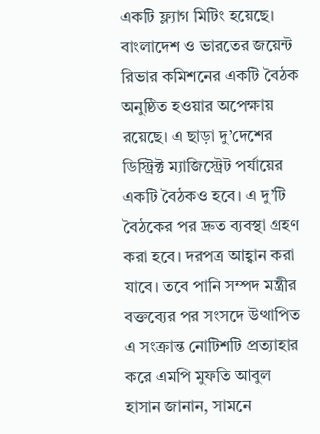একটি ফ্ল্যাগ মিটিং হয়েছে। বাংলাদেশ ও ভারতের জয়েন্ট রিভার কমিশনের একটি বৈঠক অনুষ্ঠিত হওয়ার অপেক্ষায় রয়েছে। এ ছাড়া দু’দেশের ডিস্ট্রিক্ট ম্যাজিস্ট্রেট পর্যায়ের একটি বৈঠকও হবে। এ দু’টি বৈঠকের পর দ্রুত ব্যবস্থা গ্রহণ করা হবে। দরপত্র আহ্বান করা যাবে। তবে পানি সম্পদ মন্ত্রীর বক্তব্যের পর সংসদে উত্থাপিত এ সংক্রান্ত নোটিশটি প্রত্যাহার করে এমপি মুফতি আবুল হাসান জানান, সামনে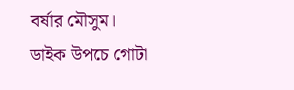বর্ষার মৌসুম। ডাইক উপচে গোটা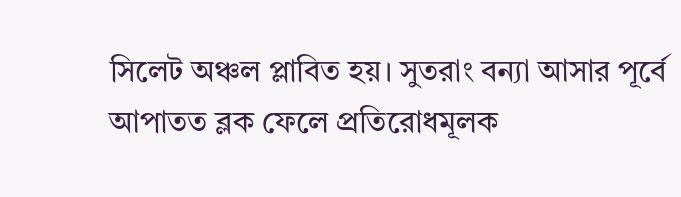সিলেট অঞ্চল প্লাবিত হয়। সুতরাং বন্যা আসার পূর্বে আপাতত ব্লক ফেলে প্রতিরোধমূলক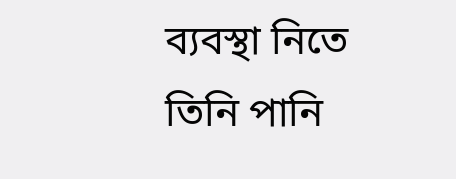ব্যবস্থা নিতে তিনি পানি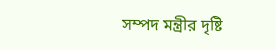সম্পদ মন্ত্রীর দৃষ্টি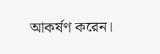আকর্ষণ করেন।